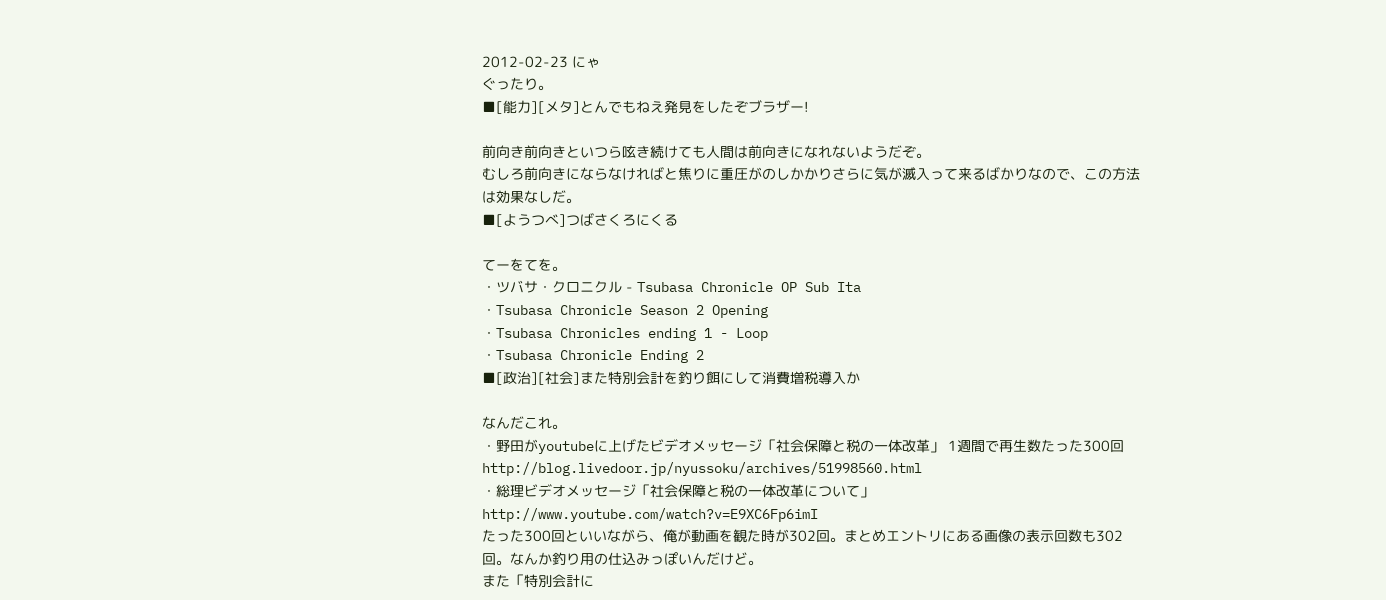2012-02-23 にゃ
ぐったり。
■[能力][メタ]とんでもねえ発見をしたぞブラザー!

前向き前向きといつら呟き続けても人間は前向きになれないようだぞ。
むしろ前向きにならなければと焦りに重圧がのしかかりさらに気が滅入って来るばかりなので、この方法は効果なしだ。
■[ようつべ]つばさくろにくる

てーをてを。
・ツバサ・クロニクル - Tsubasa Chronicle OP Sub Ita
・Tsubasa Chronicle Season 2 Opening
・Tsubasa Chronicles ending 1 - Loop
・Tsubasa Chronicle Ending 2
■[政治][社会]また特別会計を釣り餌にして消費増税導入か

なんだこれ。
・野田がyoutubeに上げたビデオメッセージ「社会保障と税の一体改革」 1週間で再生数たった300回
http://blog.livedoor.jp/nyussoku/archives/51998560.html
・総理ビデオメッセージ「社会保障と税の一体改革について」
http://www.youtube.com/watch?v=E9XC6Fp6imI
たった300回といいながら、俺が動画を観た時が302回。まとめエントリにある画像の表示回数も302回。なんか釣り用の仕込みっぽいんだけど。
また「特別会計に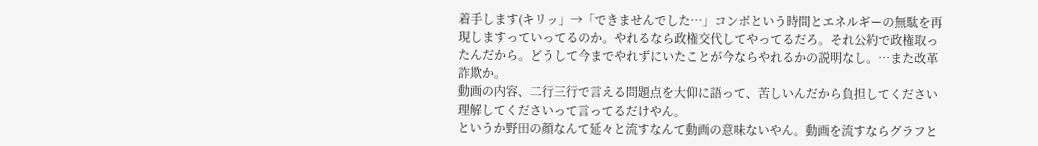着手します(キリッ」→「できませんでした…」コンボという時間とエネルギーの無駄を再現しますっていってるのか。やれるなら政権交代してやってるだろ。それ公約で政権取ったんだから。どうして今までやれずにいたことが今ならやれるかの説明なし。…また改革詐欺か。
動画の内容、二行三行で言える問題点を大仰に語って、苦しいんだから負担してください理解してくださいって言ってるだけやん。
というか野田の顔なんて延々と流すなんて動画の意味ないやん。動画を流すならグラフと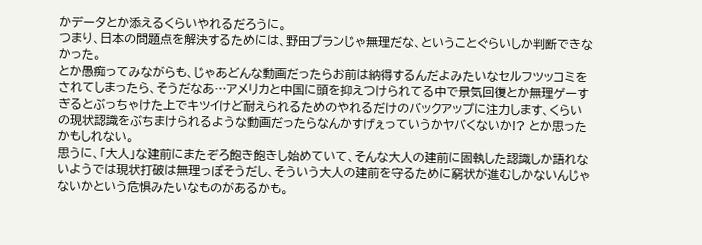かデータとか添えるくらいやれるだろうに。
つまり、日本の問題点を解決するためには、野田プランじゃ無理だな、ということぐらいしか判断できなかった。
とか愚痴ってみながらも、じゃあどんな動画だったらお前は納得するんだよみたいなセルフツッコミをされてしまったら、そうだなあ…アメリカと中国に頭を抑えつけられてる中で景気回復とか無理ゲーすぎるとぶっちゃけた上でキツイけど耐えられるためのやれるだけのバックアップに注力します、くらいの現状認識をぶちまけられるような動画だったらなんかすげぇっていうかヤバくないか!? とか思ったかもしれない。
思うに、「大人」な建前にまたぞろ飽き飽きし始めていて、そんな大人の建前に固執した認識しか語れないようでは現状打破は無理っぽそうだし、そういう大人の建前を守るために窮状が進むしかないんじゃないかという危惧みたいなものがあるかも。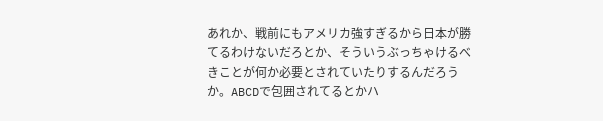あれか、戦前にもアメリカ強すぎるから日本が勝てるわけないだろとか、そういうぶっちゃけるべきことが何か必要とされていたりするんだろうか。ABCDで包囲されてるとかハ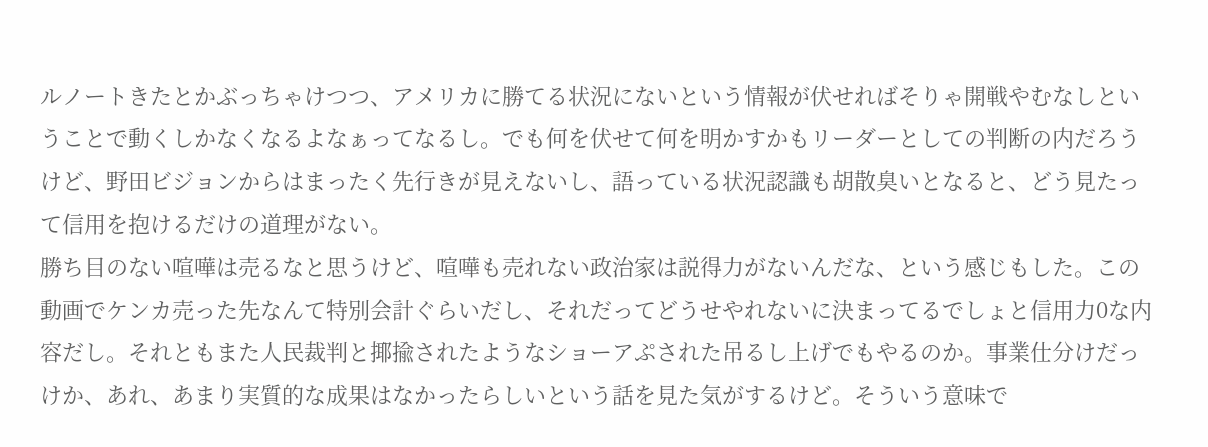ルノートきたとかぶっちゃけつつ、アメリカに勝てる状況にないという情報が伏せればそりゃ開戦やむなしということで動くしかなくなるよなぁってなるし。でも何を伏せて何を明かすかもリーダーとしての判断の内だろうけど、野田ビジョンからはまったく先行きが見えないし、語っている状況認識も胡散臭いとなると、どう見たって信用を抱けるだけの道理がない。
勝ち目のない喧嘩は売るなと思うけど、喧嘩も売れない政治家は説得力がないんだな、という感じもした。この動画でケンカ売った先なんて特別会計ぐらいだし、それだってどうせやれないに決まってるでしょと信用力0な内容だし。それともまた人民裁判と揶揄されたようなショーアぷされた吊るし上げでもやるのか。事業仕分けだっけか、あれ、あまり実質的な成果はなかったらしいという話を見た気がするけど。そういう意味で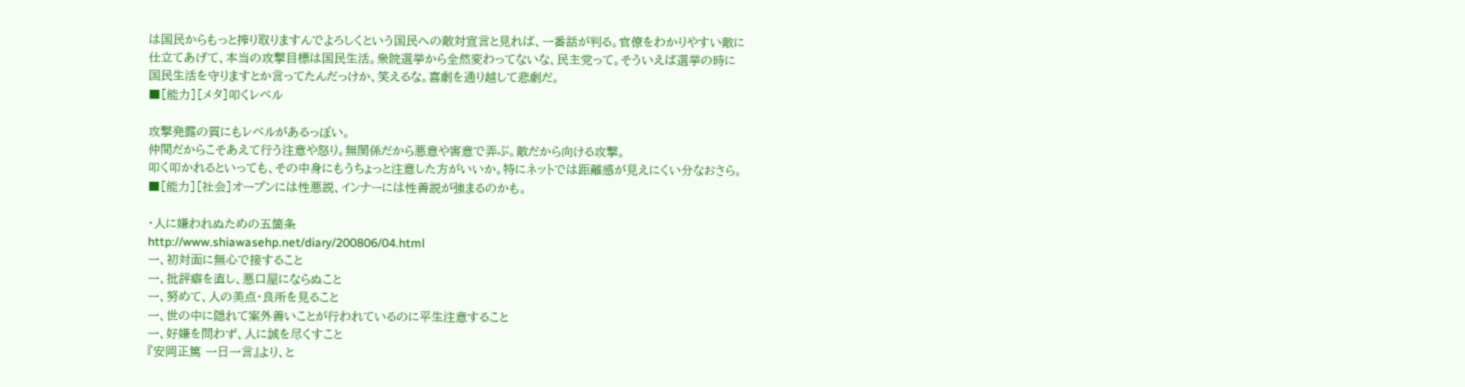は国民からもっと搾り取りますんでよろしくという国民への敵対宣言と見れば、一番話が判る。官僚をわかりやすい敵に仕立てあげて、本当の攻撃目標は国民生活。衆院選挙から全然変わってないな、民主党って。そういえば選挙の時に国民生活を守りますとか言ってたんだっけか、笑えるな。喜劇を通り越して悲劇だ。
■[能力][メタ]叩くレベル

攻撃発露の質にもレベルがあるっぽい。
仲間だからこそあえて行う注意や怒り。無関係だから悪意や害意で弄ぶ。敵だから向ける攻撃。
叩く叩かれるといっても、その中身にもうちょっと注意した方がいいか。特にネットでは距離感が見えにくい分なおさら。
■[能力][社会]オープンには性悪説、インナーには性善説が強まるのかも。

・人に嫌われぬための五箇条
http://www.shiawasehp.net/diary/200806/04.html
一、初対面に無心で接すること
一、批評癖を直し、悪口屋にならぬこと
一、努めて、人の美点・良所を見ること
一、世の中に隠れて案外善いことが行われているのに平生注意すること
一、好嫌を問わず、人に誠を尽くすこと
『安岡正篤 一日一言』より、と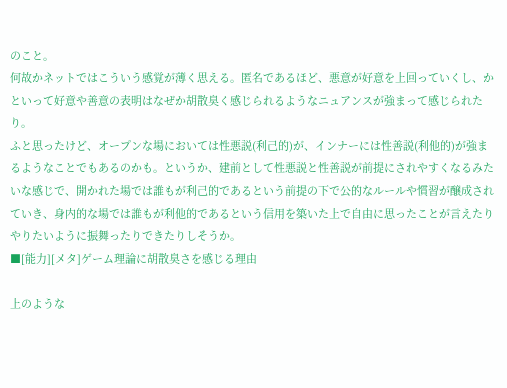のこと。
何故かネットではこういう感覚が薄く思える。匿名であるほど、悪意が好意を上回っていくし、かといって好意や善意の表明はなぜか胡散臭く感じられるようなニュアンスが強まって感じられたり。
ふと思ったけど、オープンな場においては性悪説(利己的)が、インナーには性善説(利他的)が強まるようなことでもあるのかも。というか、建前として性悪説と性善説が前提にされやすくなるみたいな感じで、開かれた場では誰もが利己的であるという前提の下で公的なルールや慣習が醸成されていき、身内的な場では誰もが利他的であるという信用を築いた上で自由に思ったことが言えたりやりたいように振舞ったりできたりしそうか。
■[能力][メタ]ゲーム理論に胡散臭さを感じる理由

上のような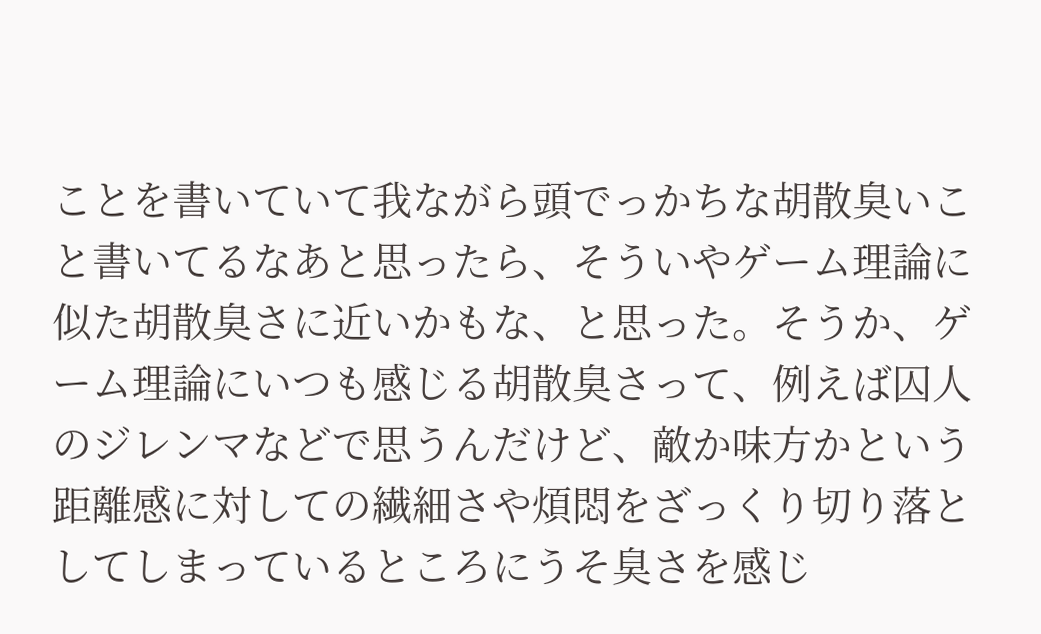ことを書いていて我ながら頭でっかちな胡散臭いこと書いてるなあと思ったら、そういやゲーム理論に似た胡散臭さに近いかもな、と思った。そうか、ゲーム理論にいつも感じる胡散臭さって、例えば囚人のジレンマなどで思うんだけど、敵か味方かという距離感に対しての繊細さや煩悶をざっくり切り落としてしまっているところにうそ臭さを感じ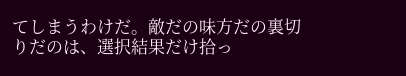てしまうわけだ。敵だの味方だの裏切りだのは、選択結果だけ拾っ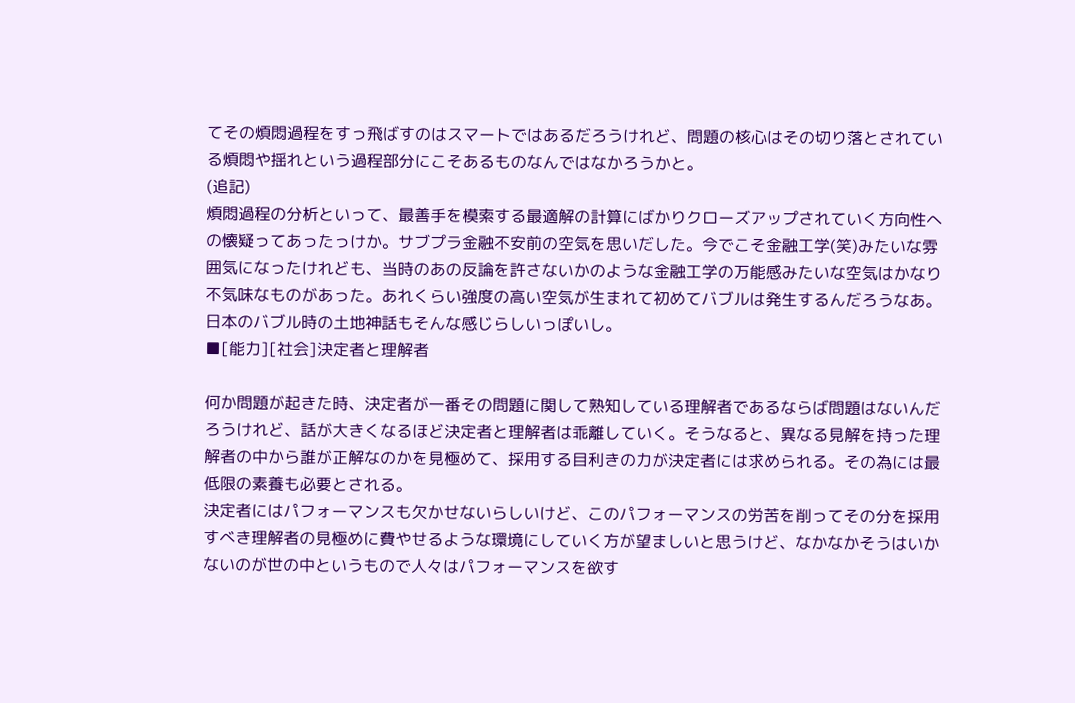てその煩悶過程をすっ飛ばすのはスマートではあるだろうけれど、問題の核心はその切り落とされている煩悶や揺れという過程部分にこそあるものなんではなかろうかと。
(追記)
煩悶過程の分析といって、最善手を模索する最適解の計算にばかりクローズアップされていく方向性への懐疑ってあったっけか。サブプラ金融不安前の空気を思いだした。今でこそ金融工学(笑)みたいな雰囲気になったけれども、当時のあの反論を許さないかのような金融工学の万能感みたいな空気はかなり不気味なものがあった。あれくらい強度の高い空気が生まれて初めてバブルは発生するんだろうなあ。日本のバブル時の土地神話もそんな感じらしいっぽいし。
■[能力][社会]決定者と理解者

何か問題が起きた時、決定者が一番その問題に関して熟知している理解者であるならば問題はないんだろうけれど、話が大きくなるほど決定者と理解者は乖離していく。そうなると、異なる見解を持った理解者の中から誰が正解なのかを見極めて、採用する目利きの力が決定者には求められる。その為には最低限の素養も必要とされる。
決定者にはパフォーマンスも欠かせないらしいけど、このパフォーマンスの労苦を削ってその分を採用すべき理解者の見極めに費やせるような環境にしていく方が望ましいと思うけど、なかなかそうはいかないのが世の中というもので人々はパフォーマンスを欲す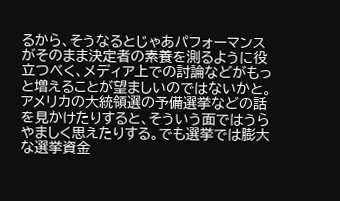るから、そうなるとじゃあパフォーマンスがそのまま決定者の素養を測るように役立つべく、メディア上での討論などがもっと増えることが望ましいのではないかと。
アメリカの大統領選の予備選挙などの話を見かけたりすると、そういう面ではうらやましく思えたりする。でも選挙では膨大な選挙資金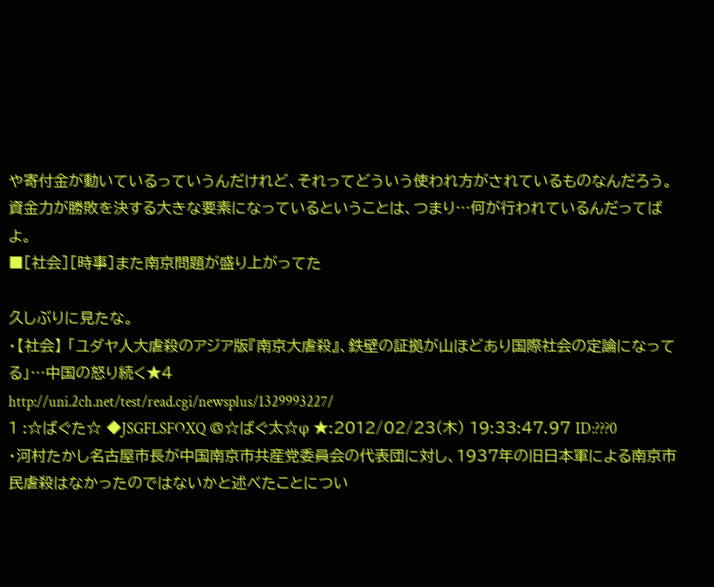や寄付金が動いているっていうんだけれど、それってどういう使われ方がされているものなんだろう。資金力が勝敗を決する大きな要素になっているということは、つまり…何が行われているんだってばよ。
■[社会][時事]また南京問題が盛り上がってた

久しぶりに見たな。
・【社会】 「ユダヤ人大虐殺のアジア版『南京大虐殺』、鉄壁の証拠が山ほどあり国際社会の定論になってる」…中国の怒り続く★4
http://uni.2ch.net/test/read.cgi/newsplus/1329993227/
1 :☆ばぐた☆ ◆JSGFLSFOXQ @☆ばぐ太☆φ ★:2012/02/23(木) 19:33:47.97 ID:???0
・河村たかし名古屋市長が中国南京市共産党委員会の代表団に対し、1937年の旧日本軍による南京市民虐殺はなかったのではないかと述べたことについ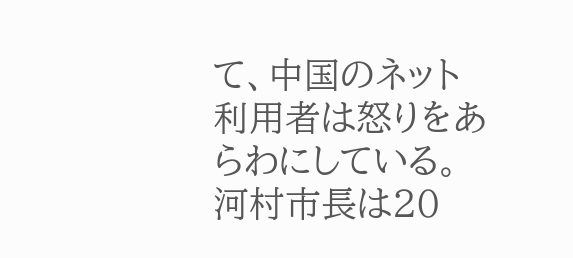て、中国のネット利用者は怒りをあらわにしている。
河村市長は20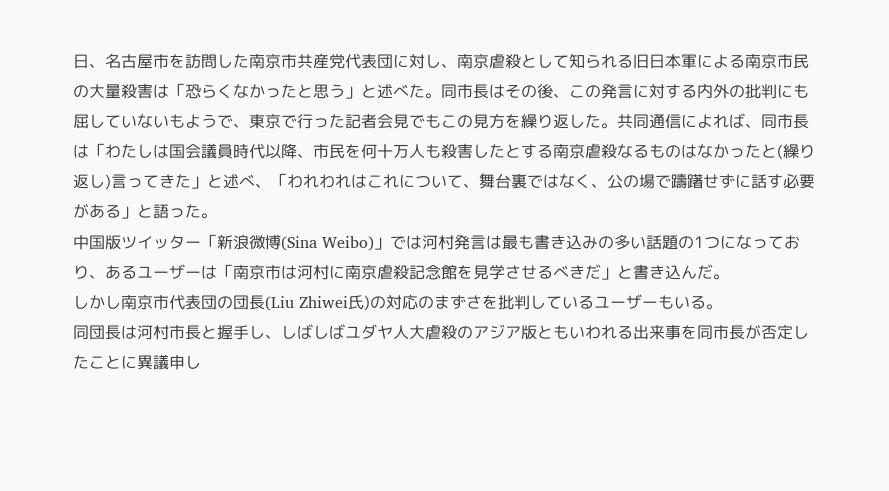日、名古屋市を訪問した南京市共産党代表団に対し、南京虐殺として知られる旧日本軍による南京市民の大量殺害は「恐らくなかったと思う」と述べた。同市長はその後、この発言に対する内外の批判にも屈していないもようで、東京で行った記者会見でもこの見方を繰り返した。共同通信によれば、同市長は「わたしは国会議員時代以降、市民を何十万人も殺害したとする南京虐殺なるものはなかったと(繰り返し)言ってきた」と述べ、「われわれはこれについて、舞台裏ではなく、公の場で躊躇せずに話す必要がある」と語った。
中国版ツイッター「新浪微博(Sina Weibo)」では河村発言は最も書き込みの多い話題の1つになっており、あるユーザーは「南京市は河村に南京虐殺記念館を見学させるべきだ」と書き込んだ。
しかし南京市代表団の団長(Liu Zhiwei氏)の対応のまずさを批判しているユーザーもいる。
同団長は河村市長と握手し、しばしばユダヤ人大虐殺のアジア版ともいわれる出来事を同市長が否定したことに異議申し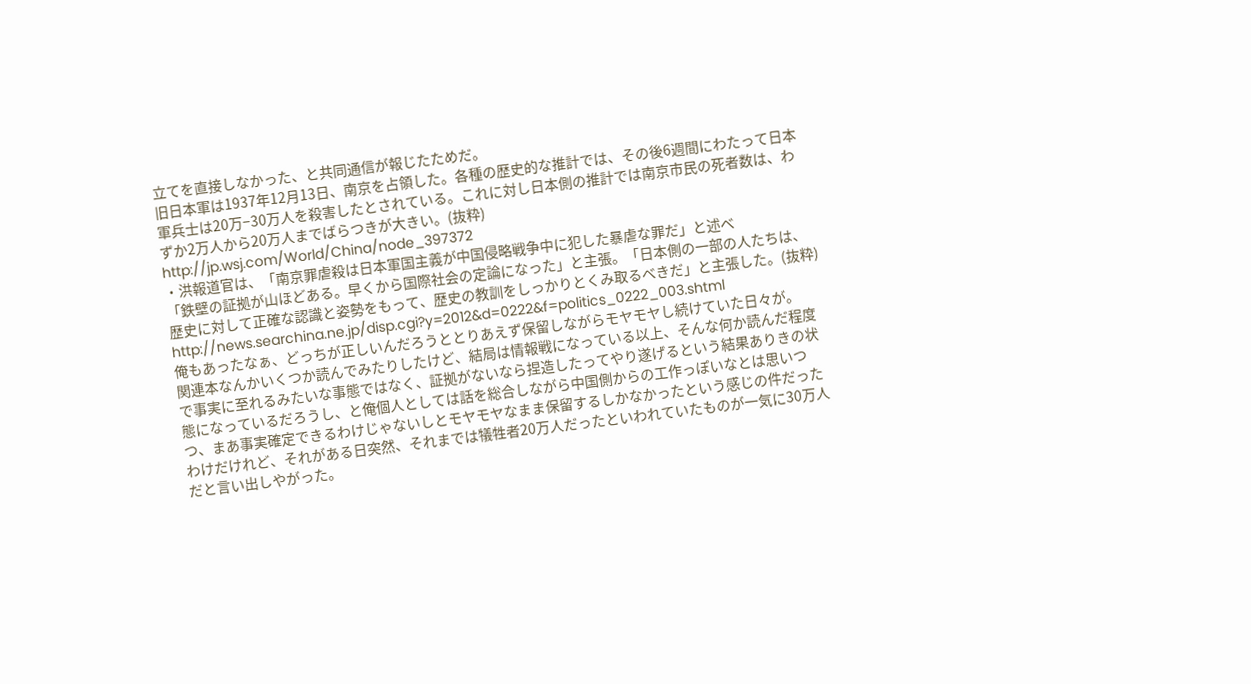立てを直接しなかった、と共同通信が報じたためだ。
旧日本軍は1937年12月13日、南京を占領した。各種の歴史的な推計では、その後6週間にわたって日本軍兵士は20万−30万人を殺害したとされている。これに対し日本側の推計では南京市民の死者数は、わずか2万人から20万人までばらつきが大きい。(抜粋)
http://jp.wsj.com/World/China/node_397372
・洪報道官は、「南京罪虐殺は日本軍国主義が中国侵略戦争中に犯した暴虐な罪だ」と述べ
「鉄壁の証拠が山ほどある。早くから国際社会の定論になった」と主張。「日本側の一部の人たちは、歴史に対して正確な認識と姿勢をもって、歴史の教訓をしっかりとくみ取るべきだ」と主張した。(抜粋)
http://news.searchina.ne.jp/disp.cgi?y=2012&d=0222&f=politics_0222_003.shtml
俺もあったなぁ、どっちが正しいんだろうととりあえず保留しながらモヤモヤし続けていた日々が。
関連本なんかいくつか読んでみたりしたけど、結局は情報戦になっている以上、そんな何か読んだ程度で事実に至れるみたいな事態ではなく、証拠がないなら捏造したってやり遂げるという結果ありきの状態になっているだろうし、と俺個人としては話を総合しながら中国側からの工作っぽいなとは思いつつ、まあ事実確定できるわけじゃないしとモヤモヤなまま保留するしかなかったという感じの件だったわけだけれど、それがある日突然、それまでは犠牲者20万人だったといわれていたものが一気に30万人だと言い出しやがった。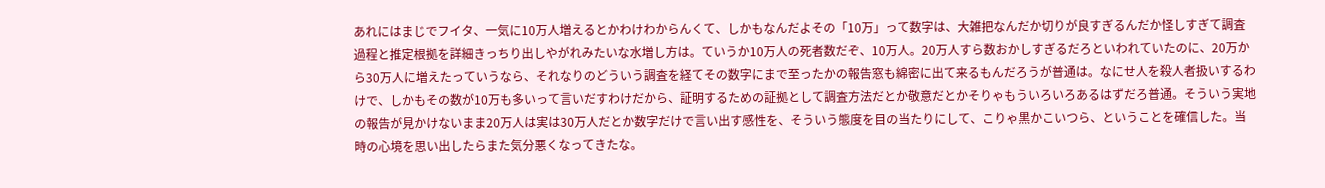あれにはまじでフイタ、一気に10万人増えるとかわけわからんくて、しかもなんだよその「10万」って数字は、大雑把なんだか切りが良すぎるんだか怪しすぎて調査過程と推定根拠を詳細きっちり出しやがれみたいな水増し方は。ていうか10万人の死者数だぞ、10万人。20万人すら数おかしすぎるだろといわれていたのに、20万から30万人に増えたっていうなら、それなりのどういう調査を経てその数字にまで至ったかの報告窓も綿密に出て来るもんだろうが普通は。なにせ人を殺人者扱いするわけで、しかもその数が10万も多いって言いだすわけだから、証明するための証拠として調査方法だとか敬意だとかそりゃもういろいろあるはずだろ普通。そういう実地の報告が見かけないまま20万人は実は30万人だとか数字だけで言い出す感性を、そういう態度を目の当たりにして、こりゃ黒かこいつら、ということを確信した。当時の心境を思い出したらまた気分悪くなってきたな。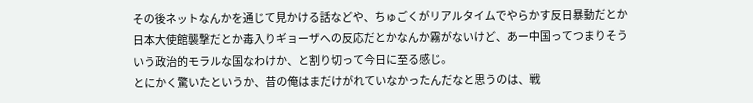その後ネットなんかを通じて見かける話などや、ちゅごくがリアルタイムでやらかす反日暴動だとか日本大使館襲撃だとか毒入りギョーザへの反応だとかなんか霧がないけど、あー中国ってつまりそういう政治的モラルな国なわけか、と割り切って今日に至る感じ。
とにかく驚いたというか、昔の俺はまだけがれていなかったんだなと思うのは、戦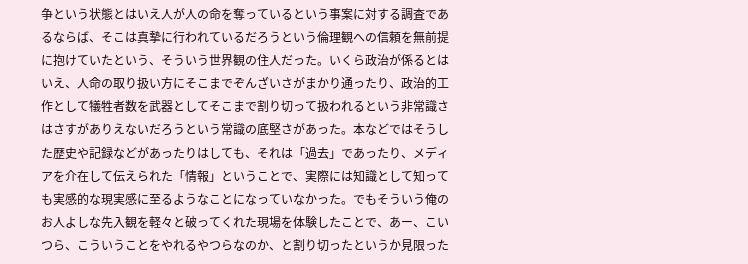争という状態とはいえ人が人の命を奪っているという事案に対する調査であるならば、そこは真摯に行われているだろうという倫理観への信頼を無前提に抱けていたという、そういう世界観の住人だった。いくら政治が係るとはいえ、人命の取り扱い方にそこまでぞんざいさがまかり通ったり、政治的工作として犠牲者数を武器としてそこまで割り切って扱われるという非常識さはさすがありえないだろうという常識の底堅さがあった。本などではそうした歴史や記録などがあったりはしても、それは「過去」であったり、メディアを介在して伝えられた「情報」ということで、実際には知識として知っても実感的な現実感に至るようなことになっていなかった。でもそういう俺のお人よしな先入観を軽々と破ってくれた現場を体験したことで、あー、こいつら、こういうことをやれるやつらなのか、と割り切ったというか見限った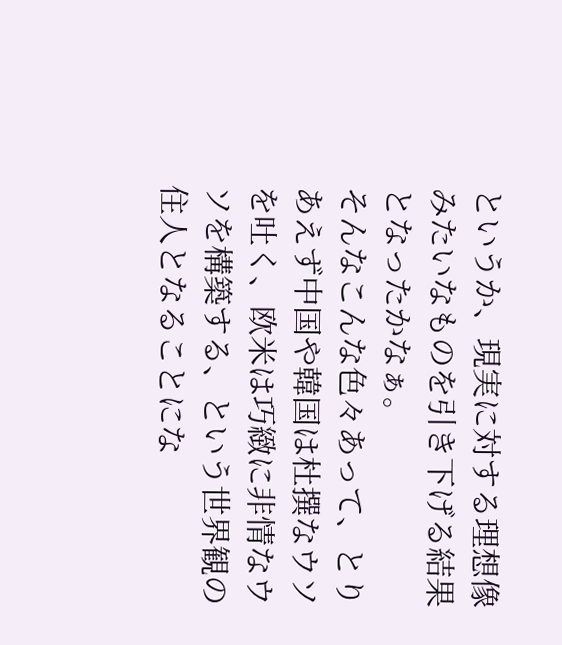というか、現実に対する理想像みたいなものを引き下げる結果となったかなぁ。
そんなこんな色々あって、とりあえず中国や韓国は杜撰なウソを吐く、欧米は巧緻に非情なウソを構築する、という世界観の住人となることにな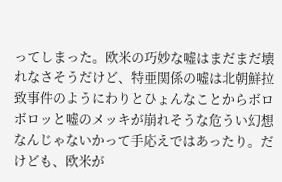ってしまった。欧米の巧妙な嘘はまだまだ壊れなさそうだけど、特亜関係の嘘は北朝鮮拉致事件のようにわりとひょんなことからボロボロッと嘘のメッキが崩れそうな危うい幻想なんじゃないかって手応えではあったり。だけども、欧米が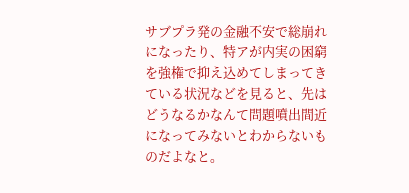サブプラ発の金融不安で総崩れになったり、特アが内実の困窮を強権で抑え込めてしまってきている状況などを見ると、先はどうなるかなんて問題噴出間近になってみないとわからないものだよなと。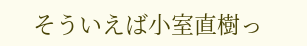そういえば小室直樹っ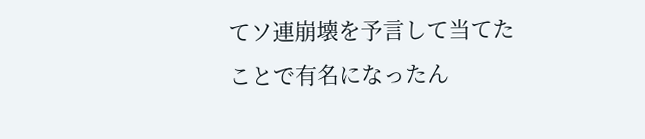てソ連崩壊を予言して当てたことで有名になったん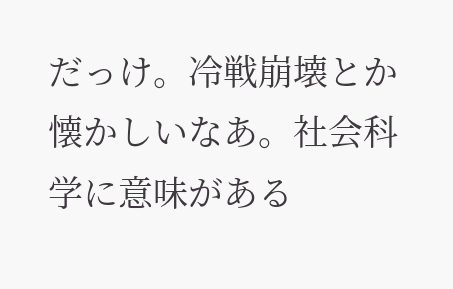だっけ。冷戦崩壊とか懐かしいなあ。社会科学に意味がある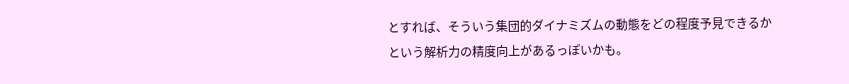とすれば、そういう集団的ダイナミズムの動態をどの程度予見できるかという解析力の精度向上があるっぽいかも。